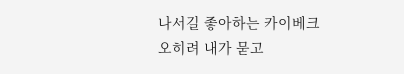나서길 좋아하는 카이베크
오히려 내가 묻고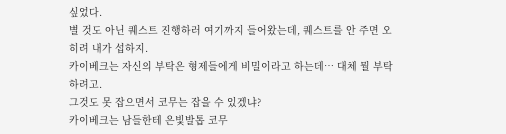싶었다.
별 것도 아닌 퀘스트 진행하러 여기까지 들어왔는데, 퀘스트를 안 주면 오히려 내가 섭하지.
카이베크는 자신의 부탁은 형제들에게 비밀이라고 하는데… 대체 뭘 부탁하려고.
그것도 못 잡으면서 코무는 잡을 수 있겠냐?
카이베크는 남들한테 은빛발톱 코무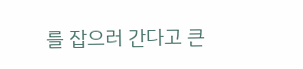를 잡으러 간다고 큰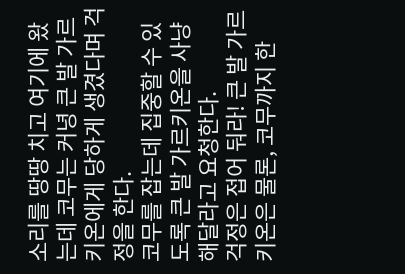소리를 땅땅 치고 여기에 왔는데 코무는 커녕 큰 발 가르키온에게 당하게 생겼다며 걱정을 한다.
코무를 잡는데 집중할 수 있도록 큰 발 가르키온을 사냥해달라고 요청한다.
걱정은 접어 둬라! 큰 발 가르키온은 물론, 코무까지 한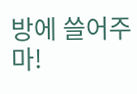방에 쓸어주마!